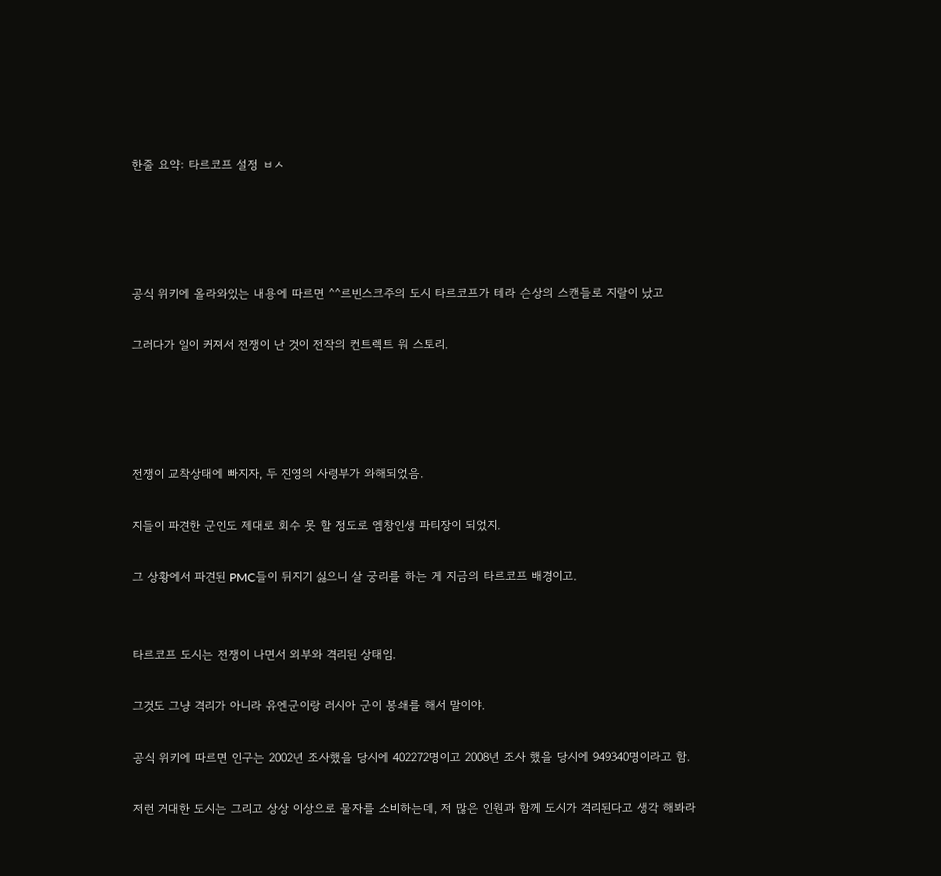한줄 요약: 타르코프 설정 ㅂㅅ




공식 위키에 올라와있는 내용에 따르면 ^^르빈스크주의 도시 타르코프가 테라 슨상의 스캔들로 지랄이 났고

그러다가 일이 커져서 전쟁이 난 것이 전작의 컨트렉트 워 스토리.




전쟁이 교착상태에 빠지자, 두 진영의 사령부가 와해되었음.

지들이 파견한 군인도 제대로 회수 못 할 정도로 엠창인생 파티장이 되었지.

그 상황에서 파견된 PMC들이 뒤지기 싫으니 살 궁리를 하는 게 지금의 타르코프 배경이고.


타르코프 도시는 전쟁이 나면서 외부와 격리된 상태임.

그것도 그냥 격리가 아니라 유엔군이랑 러시아 군이 봉쇄를 해서 말이야.

공식 위키에 따르면 인구는 2002년 조사했을 당시에 402272명이고 2008년 조사 했을 당시에 949340명이라고 함.

저런 거대한 도시는 그리고 상상 이상으로 물자를 소비하는데, 저 많은 인원과 함께 도시가 격리된다고 생각 해봐라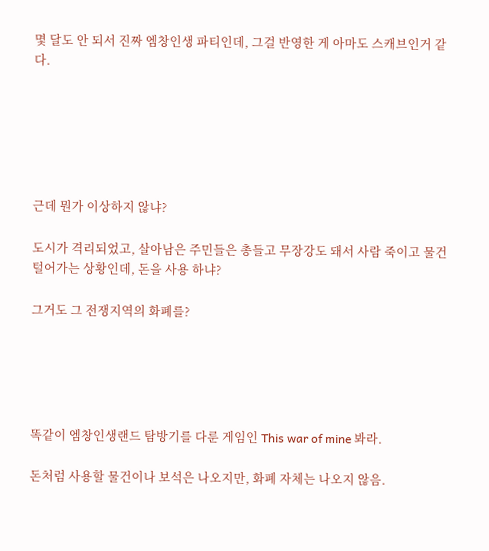몇 달도 안 되서 진짜 엠창인생 파티인데, 그걸 반영한 게 아마도 스캐브인거 같다.






근데 뭔가 이상하지 않냐?

도시가 격리되었고, 살아남은 주민들은 총들고 무장강도 돼서 사람 죽이고 물건 털어가는 상황인데, 돈을 사용 하냐?

그거도 그 전쟁지역의 화폐를?





똑같이 엠창인생랜드 탐방기를 다룬 게임인 This war of mine 봐라.

돈처럼 사용할 물건이나 보석은 나오지만, 화폐 자체는 나오지 않음.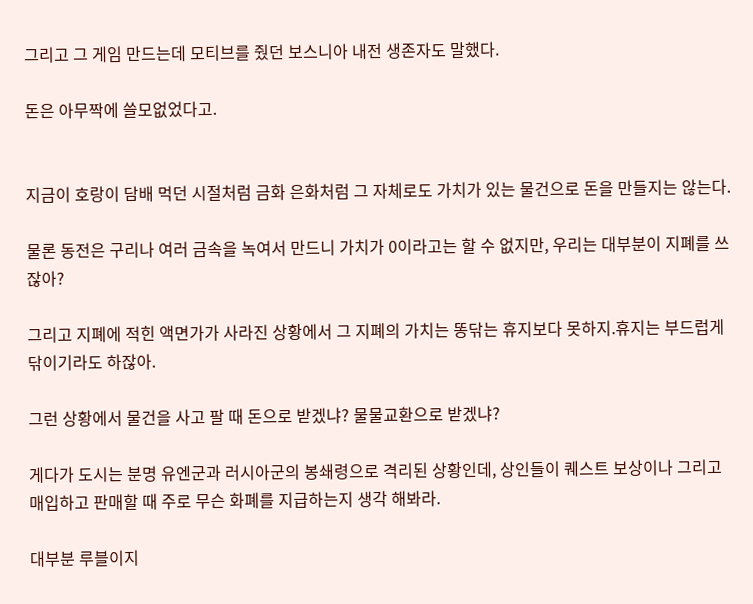그리고 그 게임 만드는데 모티브를 줬던 보스니아 내전 생존자도 말했다.

돈은 아무짝에 쓸모없었다고.


지금이 호랑이 담배 먹던 시절처럼 금화 은화처럼 그 자체로도 가치가 있는 물건으로 돈을 만들지는 않는다.

물론 동전은 구리나 여러 금속을 녹여서 만드니 가치가 0이라고는 할 수 없지만, 우리는 대부분이 지폐를 쓰잖아?

그리고 지폐에 적힌 액면가가 사라진 상황에서 그 지폐의 가치는 똥닦는 휴지보다 못하지.휴지는 부드럽게 닦이기라도 하잖아.

그런 상황에서 물건을 사고 팔 때 돈으로 받겠냐? 물물교환으로 받겠냐?

게다가 도시는 분명 유엔군과 러시아군의 봉쇄령으로 격리된 상황인데, 상인들이 퀘스트 보상이나 그리고 매입하고 판매할 때 주로 무슨 화폐를 지급하는지 생각 해봐라.

대부분 루블이지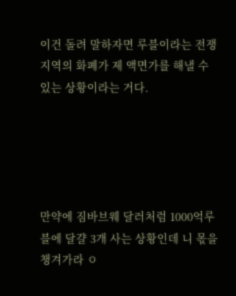이건 돌려 말하자면 루블이라는 전쟁지역의 화폐가 제 액면가를 해낼 수 있는 상황이라는 거다.





만약에 짐바브웨 달러처럼 1000억루블에 달걀 3개 사는 상황인데 니 몫을 챙겨가라 ㅇ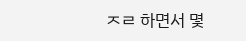ㅈㄹ 하면서 몇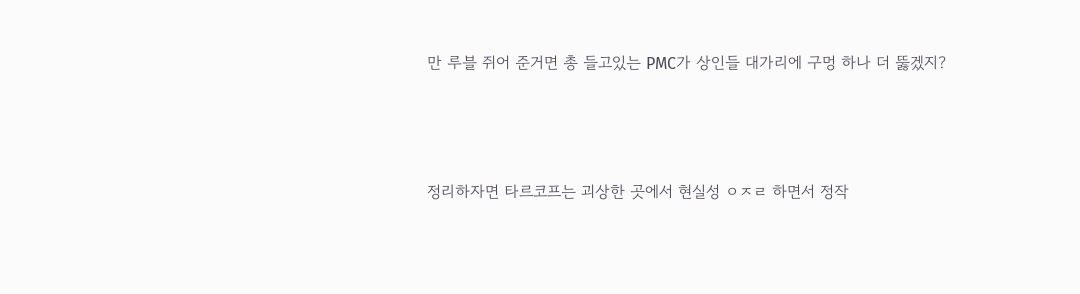만 루블 쥐어 준거면 총 들고있는 PMC가 상인들 대가리에 구멍 하나 더 뚫겠지?



정리하자면 타르코프는 괴상한 곳에서 현실성 ㅇㅈㄹ 하면서 정작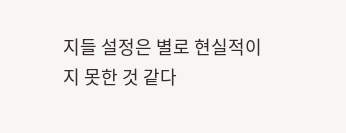지들 설정은 별로 현실적이지 못한 것 같다